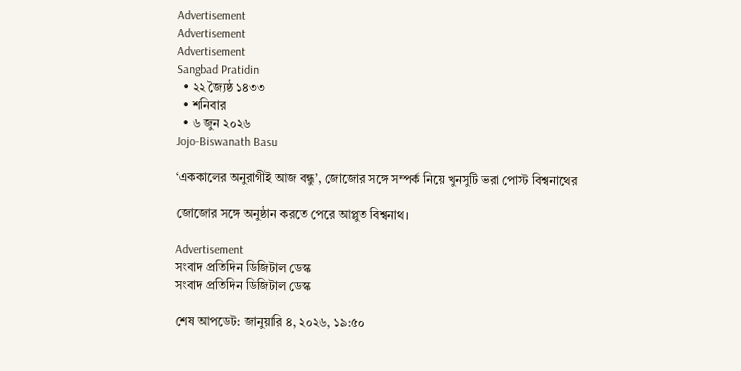Advertisement
Advertisement
Advertisement
Sangbad Pratidin
  • ২২ জ্যৈষ্ঠ ১৪৩৩
  • শনিবার
  • ৬ জুন ২০২৬
Jojo-Biswanath Basu

‘এককালের অনুরাগীই আজ বন্ধু’, জোজোর সঙ্গে সম্পর্ক নিয়ে খুনসুটি ভরা পোস্ট বিশ্বনাথের

জোজোর সঙ্গে অনুষ্ঠান করতে পেরে আপ্লুত বিশ্বনাথ।

Advertisement
সংবাদ প্রতিদিন ডিজিটাল ডেস্ক
সংবাদ প্রতিদিন ডিজিটাল ডেস্ক

শেষ আপডেট: জানুয়ারি ৪, ২০২৬, ১৯:৫০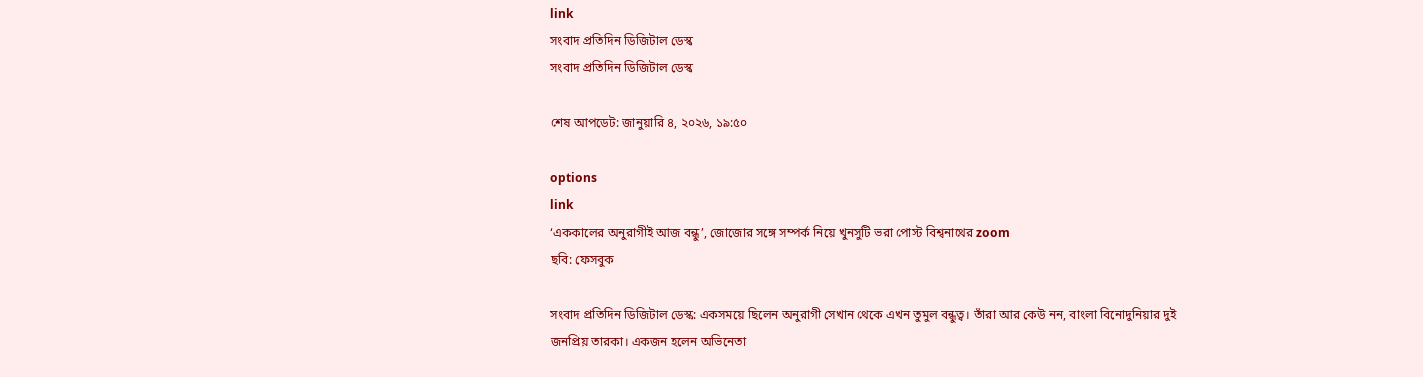link
সংবাদ প্রতিদিন ডিজিটাল ডেস্ক
সংবাদ প্রতিদিন ডিজিটাল ডেস্ক

শেষ আপডেট: জানুয়ারি ৪, ২০২৬, ১৯:৫০

options
link
‘এককালের অনুরাগীই আজ বন্ধু’, জোজোর সঙ্গে সম্পর্ক নিয়ে খুনসুটি ভরা পোস্ট বিশ্বনাথের zoom
ছবি: ফেসবুক

সংবাদ প্রতিদিন ডিজিটাল ডেস্ক: একসময়ে ছিলেন অনুরাগী সেখান থেকে এখন তুমুল বন্ধুত্ব। তাঁরা আর কেউ নন, বাংলা বিনোদুনিয়ার দুই জনপ্রিয় তারকা। একজন হলেন অভিনেতা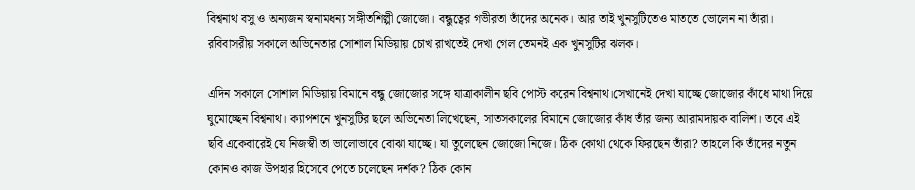বিশ্বনাথ বসু ও অন্যজন স্বনামধন্য সঙ্গীতশিল্পী জোজো। বন্ধুত্বের গভীরতা তাঁদের অনেক। আর তাই খুনসুটিতেও মাততে ভোলেন না তাঁরা। রবিবাসরীয় সকালে অভিনেতার সোশাল মিডিয়ায় চোখ রাখতেই দেখা গেল তেমনই এক খুনসুটির ঝলক।

এদিন সকালে সোশাল মিডিয়ায় বিমানে বন্ধু জোজোর সঙ্গে যাত্রাকালীন ছবি পোস্ট করেন বিশ্বনাথ।সেখানেই দেখা যাচ্ছে জোজোর কাঁধে মাথা দিয়ে ঘুমোচ্ছেন বিশ্বনাথ। ক্যাপশনে খুনসুটির ছলে অভিনেতা লিখেছেন, সাতসকালের বিমানে জোজোর কাঁধ তাঁর জন্য আরামদায়ক বালিশ। তবে এই ছবি একেবারেই যে নিজস্বী তা ভালোভাবে বোঝা যাচ্ছে। যা তুলেছেন জোজো নিজে। ঠিক কোথা থেকে ফিরছেন তাঁরা? তাহলে কি তাঁদের নতুন কোনও কাজ উপহার হিসেবে পেতে চলেছেন দর্শক? ঠিক কোন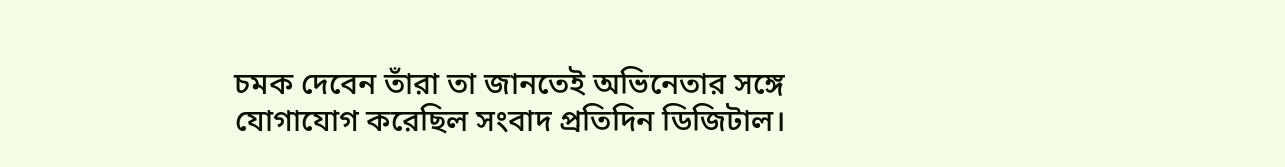চমক দেবেন তাঁরা তা জানতেই অভিনেতার সঙ্গে যোগাযোগ করেছিল সংবাদ প্রতিদিন ডিজিটাল।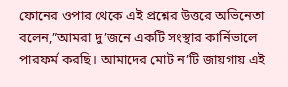ফোনের ওপার থেকে এই প্রশ্নের উত্তরে অভিনেতা বলেন,”আমরা দু’জনে একটি সংস্থার কার্নিভালে পারফর্ম করছি। আমাদের মোট ন’টি জায়গায় এই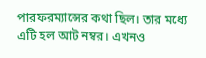পারফরম্যান্সের কথা ছিল। তার মধ্যে এটি হল আট নম্বর। এখনও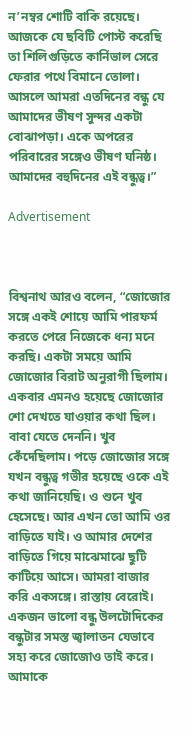ন’নম্বর শোটি বাকি রয়েছে। আজকে যে ছবিটি পোস্ট করেছি তা শিলিগুড়িতে কার্নিভাল সেরে ফেরার পথে বিমানে তোলা। আসলে আমরা এতদিনের বন্ধু যে আমাদের ভীষণ সুন্দর একটা বোঝাপড়া। একে অপরের পরিবারের সঙ্গেও ভীষণ ঘনিষ্ঠ। আমাদের বহুদিনের এই বন্ধুত্ব।”

Advertisement



বিশ্বনাথ আরও বলেন, “জোজোর সঙ্গে একই শোয়ে আমি পারফর্ম করতে পেরে নিজেকে ধন্য মনে করছি। একটা সময়ে আমি জোজোর বিরাট অনুরাগী ছিলাম। একবার এমনও হয়েছে জোজোর শো দেখতে যাওয়ার কথা ছিল। বাবা যেতে দেননি। খুব কেঁদেছিলাম। পড়ে জোজোর সঙ্গে যখন বন্ধুত্ব গভীর হয়েছে ওকে এই কথা জানিয়েছি। ও শুনে খুব হেসেছে। আর এখন তো আমি ওর বাড়িতে যাই। ও আমার দেশের বাড়িতে গিয়ে মাঝেমাঝে ছুটি কাটিয়ে আসে। আমরা বাজার করি একসঙ্গে। রাস্তায় বেরোই। একজন ভালো বন্ধু উলটোদিকের বন্ধুটার সমস্ত জ্বালাতন যেভাবে সহ্য করে জোজোও তাই করে। আমাকে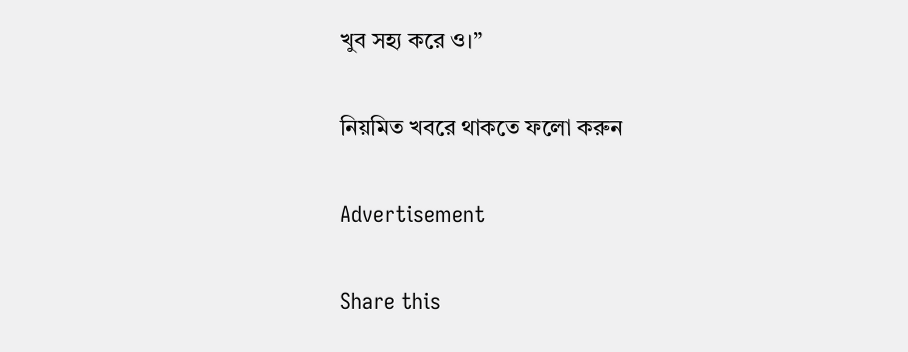খুব সহ্য করে ও।”

নিয়মিত খবরে থাকতে ফলো করুন

Advertisement

Share this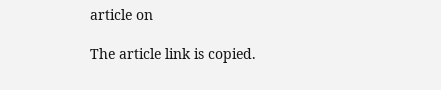article on

The article link is copied.